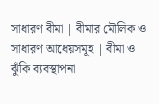সাধারণ বীমা | বীমার মৌলিক ও সাধারণ আধেয়সমূহ | বীমা ও ঝুঁকি ব্যবস্থাপনা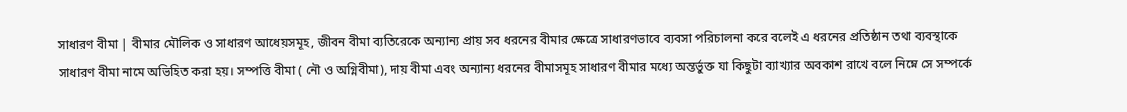সাধারণ বীমা | বীমার মৌলিক ও সাধারণ আধেয়সমূহ, জীবন বীমা ব্যতিরেকে অন্যান্য প্রায় সব ধরনের বীমার ক্ষেত্রে সাধারণভাবে ব্যবসা পরিচালনা করে বলেই এ ধরনের প্রতিষ্ঠান তথা ব্যবস্থাকে সাধারণ বীমা নামে অভিহিত করা হয়। সম্পত্তি বীমা ( নৌ ও অগ্নিবীমা), দায় বীমা এবং অন্যান্য ধরনের বীমাসমূহ সাধারণ বীমার মধ্যে অন্তর্ভুক্ত যা কিছুটা ব্যাখ্যার অবকাশ রাখে বলে নিম্নে সে সম্পর্কে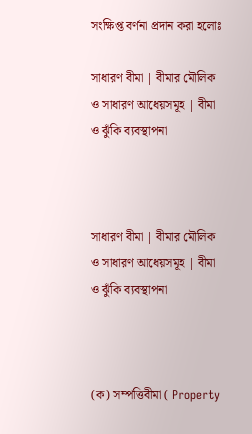সংক্ষিপ্ত বর্ণনা প্রদান করা হলোঃ

সাধারণ বীমা | বীমার মৌলিক ও সাধারণ আধেয়সমূহ | বীমা ও ঝুঁকি ব্যবস্থাপনা



সাধারণ বীমা | বীমার মৌলিক ও সাধারণ আধেয়সমূহ | বীমা ও ঝুঁকি ব্যবস্থাপনা



(ক) সম্পত্তিবীমা ( Property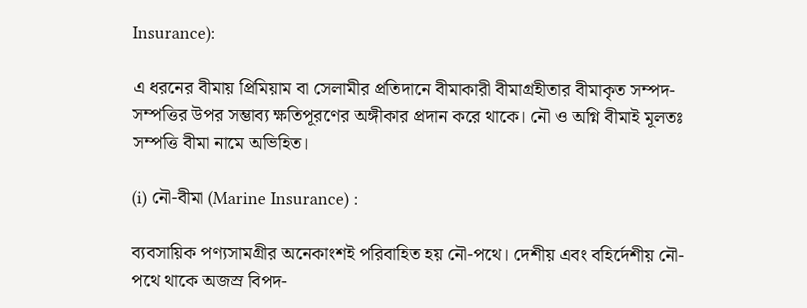Insurance):

এ ধরনের বীমায় প্রিমিয়াম বা সেলামীর প্রতিদানে বীমাকারী বীমাগ্রহীতার বীমাকৃত সম্পদ-সম্পত্তির উপর সম্ভাব্য ক্ষতিপূরণের অঙ্গীকার প্রদান করে থাকে। নৌ ও অগ্নি বীমাই মূলতঃ সম্পত্তি বীমা নামে অভিহিত।

(i) নৌ-বীমা (Marine Insurance) :

ব্যবসায়িক পণ্যসামগ্রীর অনেকাংশই পরিবাহিত হয় নৌ-পথে। দেশীয় এবং বহির্দেশীয় নৌ-পথে থাকে অজস্র বিপদ-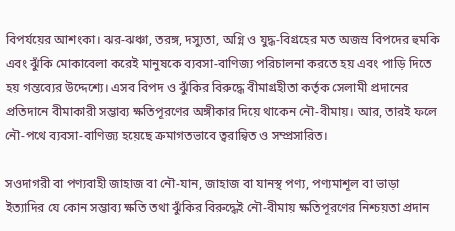বিপর্যয়ের আশংকা। ঝর-ঝঞ্চা, তরঙ্গ, দস্যুতা, অগ্নি ও যুদ্ধ-বিগ্রহের মত অজস্র বিপদের হুমকি এবং ঝুঁকি মোকাবেলা করেই মানুষকে ব্যবসা-বাণিজ্য পরিচালনা করতে হয় এবং পাড়ি দিতে হয় গন্তব্যের উদ্দেশ্যে। এসব বিপদ ও ঝুঁকির বিরুদ্ধে বীমাগ্রহীতা কর্তৃক সেলামী প্রদানের প্রতিদানে বীমাকারী সম্ভাব্য ক্ষতিপূরণের অঙ্গীকার দিয়ে থাকেন নৌ-বীমায়। আর, তারই ফলে নৌ-পথে ব্যবসা-বাণিজ্য হয়েছে ক্রমাগতভাবে ত্বরান্বিত ও সম্প্রসারিত।

সওদাগরী বা পণ্যবাহী জাহাজ বা নৌ-যান, জাহাজ বা যানস্থ পণ্য, পণ্যমাশূল বা ভাড়া ইত্যাদির যে কোন সম্ভাব্য ক্ষতি তথা ঝুঁকির বিরুদ্ধেই নৌ-বীমায় ক্ষতিপূরণের নিশ্চয়তা প্রদান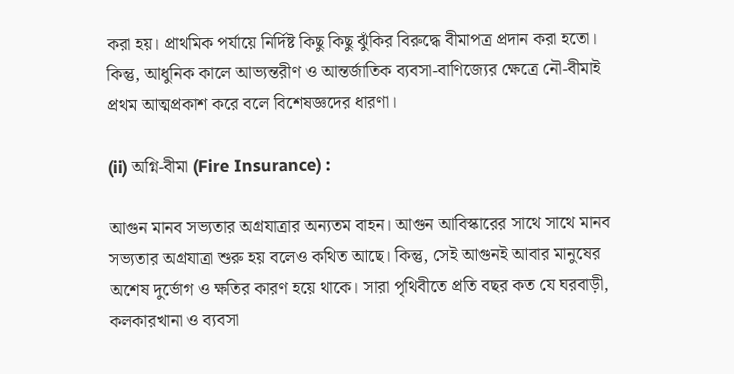করা হয়। প্রাথমিক পর্যায়ে নির্দিষ্ট কিছু কিছু ঝুঁকির বিরুদ্ধে বীমাপত্র প্রদান করা হতো। কিন্তু, আধুনিক কালে আভ্যন্তরীণ ও আন্তর্জাতিক ব্যবসা-বাণিজ্যের ক্ষেত্রে নৌ-বীমাই প্রথম আত্মপ্রকাশ করে বলে বিশেষজ্ঞদের ধারণা।

(ii) অগ্নি-বীমা (Fire Insurance) :

আগুন মানব সভ্যতার অগ্রযাত্রার অন্যতম বাহন। আগুন আবিস্কারের সাথে সাথে মানব সভ্যতার অগ্রযাত্রা শুরু হয় বলেও কথিত আছে। কিন্তু, সেই আগুনই আবার মানুষের অশেষ দুর্ভোগ ও ক্ষতির কারণ হয়ে থাকে। সারা পৃথিবীতে প্রতি বছর কত যে ঘরবাড়ী, কলকারখানা ও ব্যবসা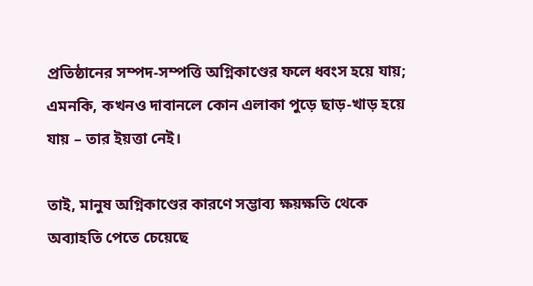প্রতিষ্ঠানের সম্পদ-সম্পত্তি অগ্নিকাণ্ডের ফলে ধ্বংস হয়ে যায়; এমনকি, কখনও দাবানলে কোন এলাকা পুড়ে ছাড়-খাড় হয়ে যায় – তার ইয়ত্তা নেই।

তাই, মানুষ অগ্নিকাণ্ডের কারণে সম্ভাব্য ক্ষয়ক্ষতি থেকে অব্যাহতি পেতে চেয়েছে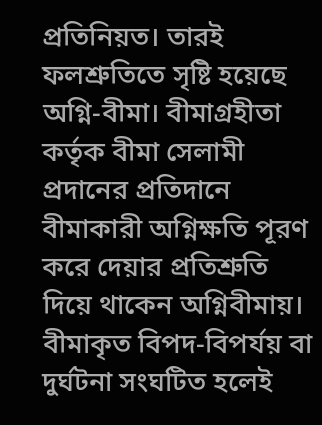প্রতিনিয়ত। তারই ফলশ্রুতিতে সৃষ্টি হয়েছে অগ্নি-বীমা। বীমাগ্রহীতা কর্তৃক বীমা সেলামী প্রদানের প্রতিদানে বীমাকারী অগ্নিক্ষতি পূরণ করে দেয়ার প্রতিশ্রুতি দিয়ে থাকেন অগ্নিবীমায়। বীমাকৃত বিপদ-বিপর্যয় বা দুর্ঘটনা সংঘটিত হলেই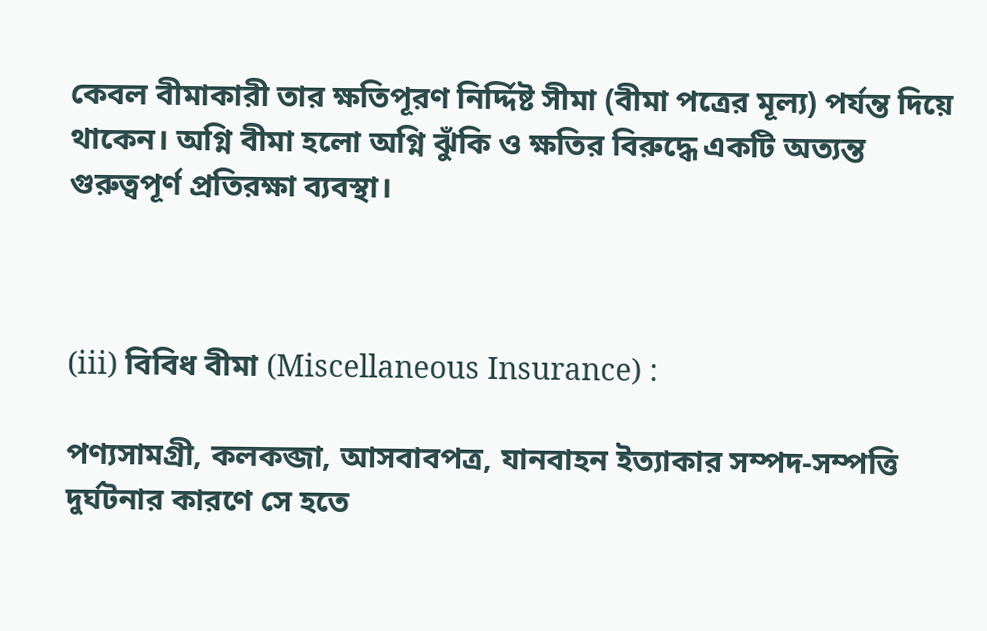কেবল বীমাকারী তার ক্ষতিপূরণ নির্দ্দিষ্ট সীমা (বীমা পত্রের মূল্য) পর্যন্ত দিয়ে থাকেন। অগ্নি বীমা হলো অগ্নি ঝুঁকি ও ক্ষতির বিরুদ্ধে একটি অত্যন্ত গুরুত্বপূর্ণ প্রতিরক্ষা ব্যবস্থা।



(iii) বিবিধ বীমা (Miscellaneous Insurance) :

পণ্যসামগ্রী, কলকব্জা, আসবাবপত্র, যানবাহন ইত্যাকার সম্পদ-সম্পত্তি দুর্ঘটনার কারণে সে হতে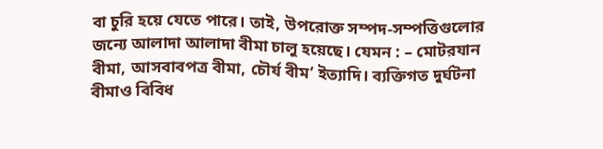বা চুরি হয়ে যেতে পারে। তাই, উপরোক্ত সম্পদ-সম্পত্তিগুলোর জন্যে আলাদা আলাদা বীমা চালু হয়েছে। যেমন : – মোটরযান বীমা, আসবাবপত্র বীমা, চৌর্য বীম’ ইত্যাদি। ব্যক্তিগত দুর্ঘটনা বীমাও বিবিধ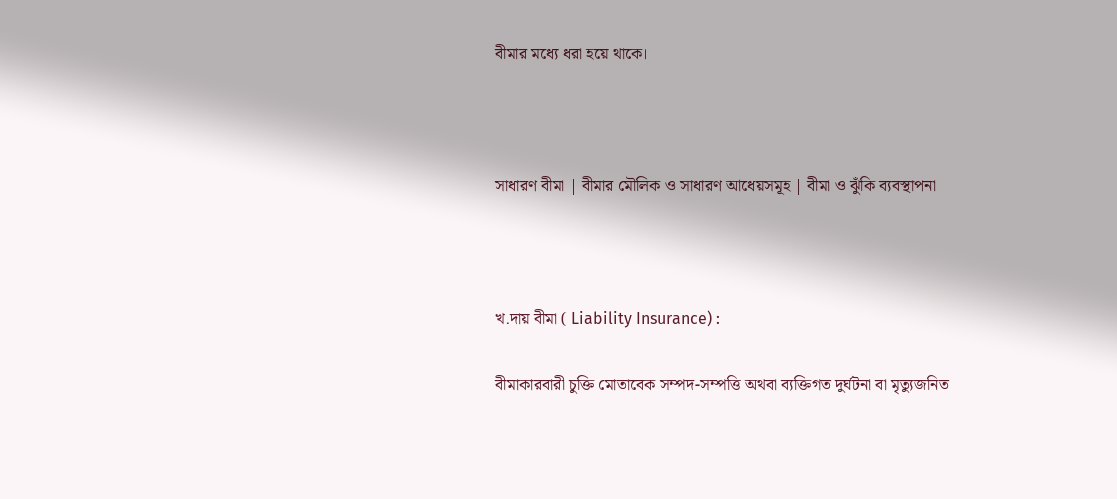বীমার মধ্যে ধরা হয়ে থাকে।



সাধারণ বীমা | বীমার মৌলিক ও সাধারণ আধেয়সমূহ | বীমা ও ঝুঁকি ব্যবস্থাপনা



খ.দায় বীমা ( Liability Insurance) :

বীমাকারবারী চুক্তি মোতাবেক সম্পদ-সম্পত্তি অথবা ব্যক্তিগত দুর্ঘটনা বা মৃত্যুজনিত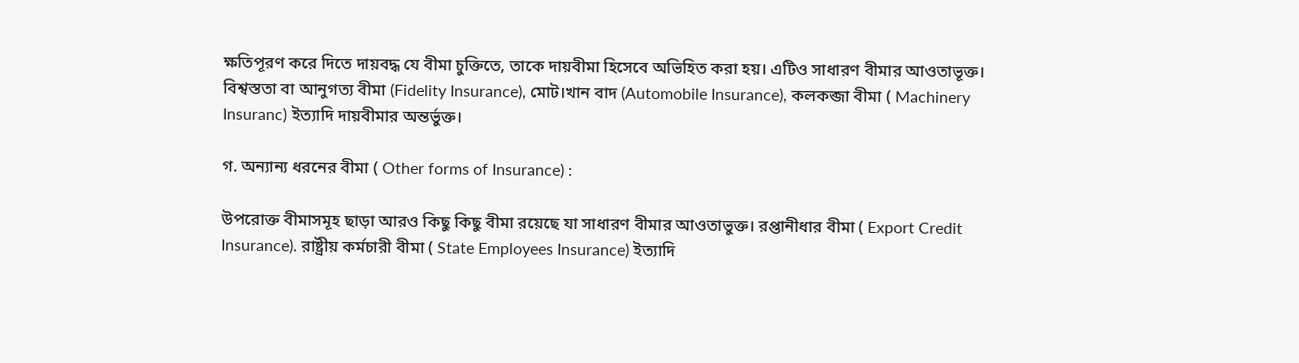ক্ষতিপূরণ করে দিতে দায়বদ্ধ যে বীমা চুক্তিতে, তাকে দায়বীমা হিসেবে অভিহিত করা হয়। এটিও সাধারণ বীমার আওতাভূক্ত। বিশ্বস্ততা বা আনুগত্য বীমা (Fidelity Insurance), মোট।খান বাদ (Automobile Insurance), কলকব্জা বীমা ( Machinery Insuranc) ইত্যাদি দায়বীমার অন্তর্ভুক্ত।

গ. অন্যান্য ধরনের বীমা ( Other forms of Insurance) :

উপরোক্ত বীমাসমূহ ছাড়া আরও কিছু কিছু বীমা রয়েছে যা সাধারণ বীমার আওতাভুক্ত। রপ্তানীধার বীমা ( Export Credit Insurance). রাষ্ট্রীয় কর্মচারী বীমা ( State Employees Insurance) ইত্যাদি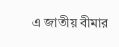এ জাতীয় বীমার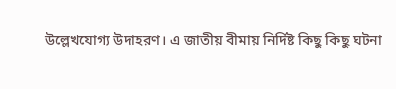উল্লেখযোগ্য উদাহরণ। এ জাতীয় বীমায় নির্দিষ্ট কিছু কিছু ঘটনা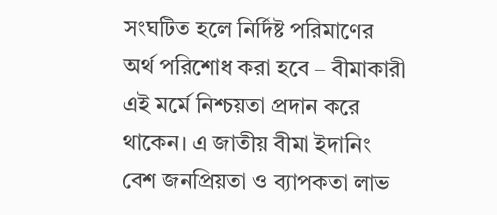সংঘটিত হলে নির্দিষ্ট পরিমাণের অর্থ পরিশোধ করা হবে – বীমাকারী এই মর্মে নিশ্চয়তা প্রদান করে থাকেন। এ জাতীয় বীমা ইদানিং বেশ জনপ্রিয়তা ও ব্যাপকতা লাভ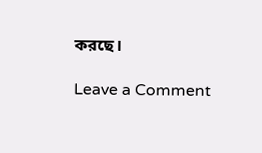করছে।

Leave a Comment